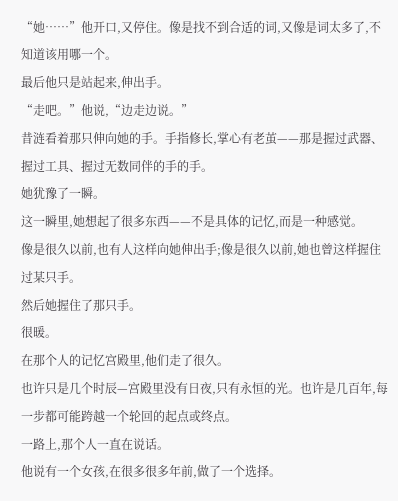“她……”他开口,又停住。像是找不到合适的词,又像是词太多了,不知道该用哪一个。
最后他只是站起来,伸出手。
“走吧。”他说,“边走边说。”
昔涟看着那只伸向她的手。手指修长,掌心有老茧——那是握过武器、握过工具、握过无数同伴的手的手。
她犹豫了一瞬。
这一瞬里,她想起了很多东西——不是具体的记忆,而是一种感觉。
像是很久以前,也有人这样向她伸出手;像是很久以前,她也曾这样握住过某只手。
然后她握住了那只手。
很暖。
在那个人的记忆宫殿里,他们走了很久。
也许只是几个时辰—宫殿里没有日夜,只有永恒的光。也许是几百年,每一步都可能跨越一个轮回的起点或终点。
一路上,那个人一直在说话。
他说有一个女孩,在很多很多年前,做了一个选择。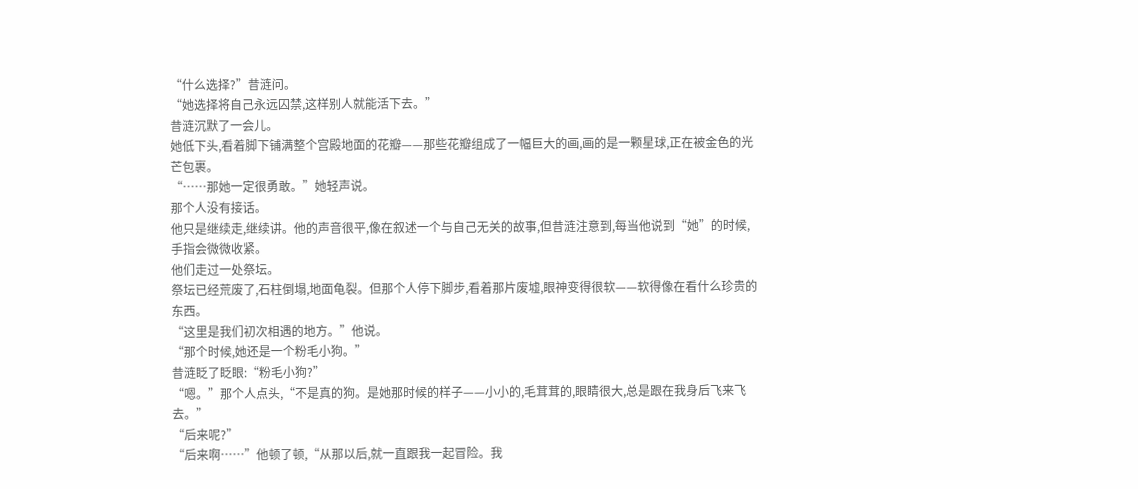“什么选择?”昔涟问。
“她选择将自己永远囚禁,这样别人就能活下去。”
昔涟沉默了一会儿。
她低下头,看着脚下铺满整个宫殿地面的花瓣——那些花瓣组成了一幅巨大的画,画的是一颗星球,正在被金色的光芒包裹。
“……那她一定很勇敢。”她轻声说。
那个人没有接话。
他只是继续走,继续讲。他的声音很平,像在叙述一个与自己无关的故事,但昔涟注意到,每当他说到“她”的时候,手指会微微收紧。
他们走过一处祭坛。
祭坛已经荒废了,石柱倒塌,地面龟裂。但那个人停下脚步,看着那片废墟,眼神变得很软——软得像在看什么珍贵的东西。
“这里是我们初次相遇的地方。”他说。
“那个时候,她还是一个粉毛小狗。”
昔涟眨了眨眼:“粉毛小狗?”
“嗯。”那个人点头,“不是真的狗。是她那时候的样子——小小的,毛茸茸的,眼睛很大,总是跟在我身后飞来飞去。”
“后来呢?”
“后来啊……”他顿了顿,“从那以后,就一直跟我一起冒险。我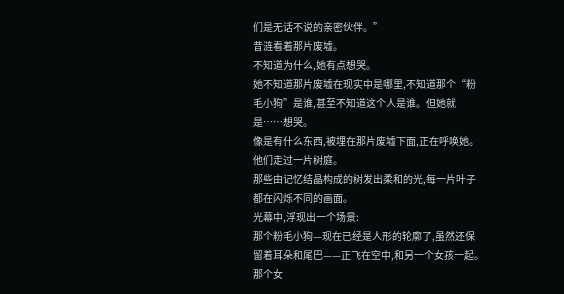们是无话不说的亲密伙伴。”
昔涟看着那片废墟。
不知道为什么,她有点想哭。
她不知道那片废墟在现实中是哪里,不知道那个“粉毛小狗”是谁,甚至不知道这个人是谁。但她就是……想哭。
像是有什么东西,被埋在那片废墟下面,正在呼唤她。
他们走过一片树庭。
那些由记忆结晶构成的树发出柔和的光,每一片叶子都在闪烁不同的画面。
光幕中,浮现出一个场景:
那个粉毛小狗—现在已经是人形的轮廓了,虽然还保留着耳朵和尾巴——正飞在空中,和另一个女孩一起。那个女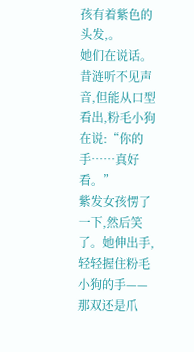孩有着紫色的头发,。
她们在说话。昔涟听不见声音,但能从口型看出,粉毛小狗在说:“你的手……真好看。”
紫发女孩愣了一下,然后笑了。她伸出手,轻轻握住粉毛小狗的手——那双还是爪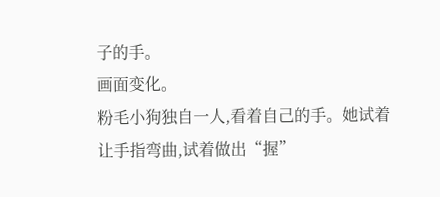子的手。
画面变化。
粉毛小狗独自一人,看着自己的手。她试着让手指弯曲,试着做出“握”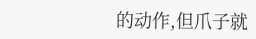的动作,但爪子就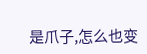是爪子,怎么也变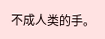不成人类的手。